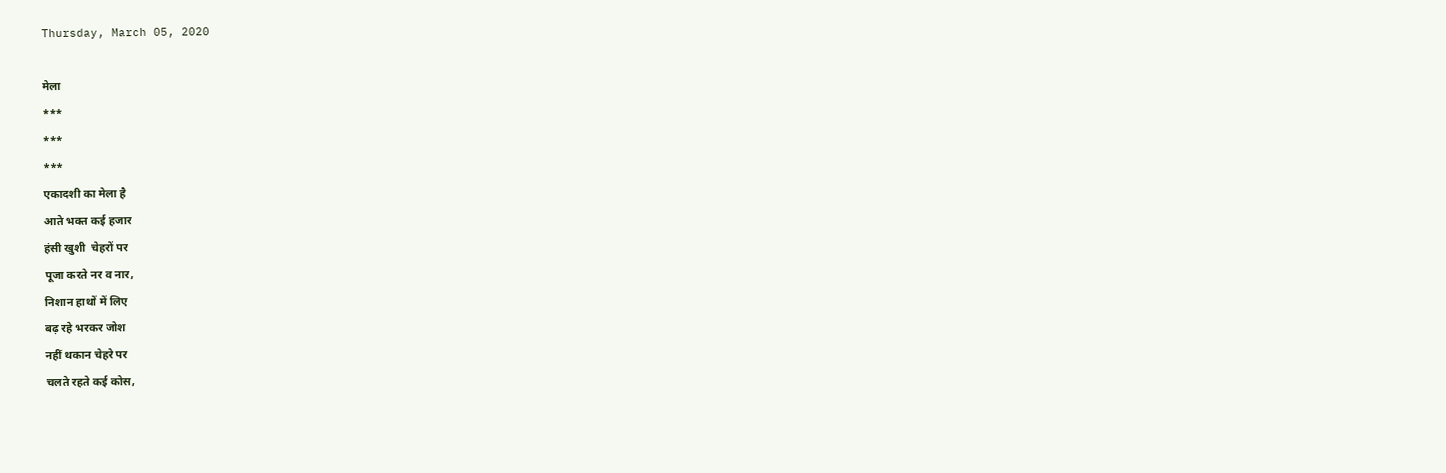Thursday, March 05, 2020

मेला
***
***
***
एकादशी का मेला है
आते भक्त कई हजार
हंसी खुशी  चेहरों पर
पूजा करते नर व नार,
निशान हाथों में लिए
बढ़ रहे भरकर जोश
नहीं थकान चेहरे पर
चलते रहते कई कोस,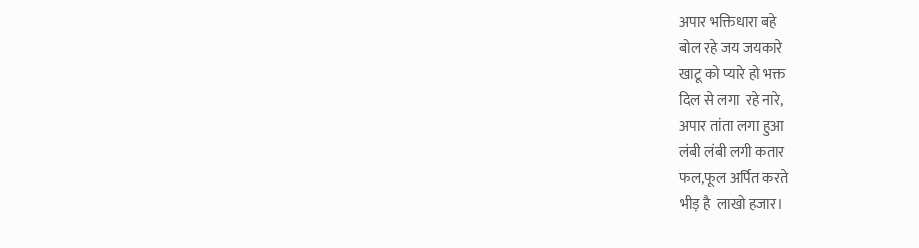अपार भक्तिधारा बहे
बोल रहे जय जयकारे
खाटू को प्यारे हो भक्त
दिल से लगा  रहे नारे,
अपार तांता लगा हुआ
लंबी लंबी लगी कतार
फल,फूल अर्पित करते
भीड़ है  लाखो हजार।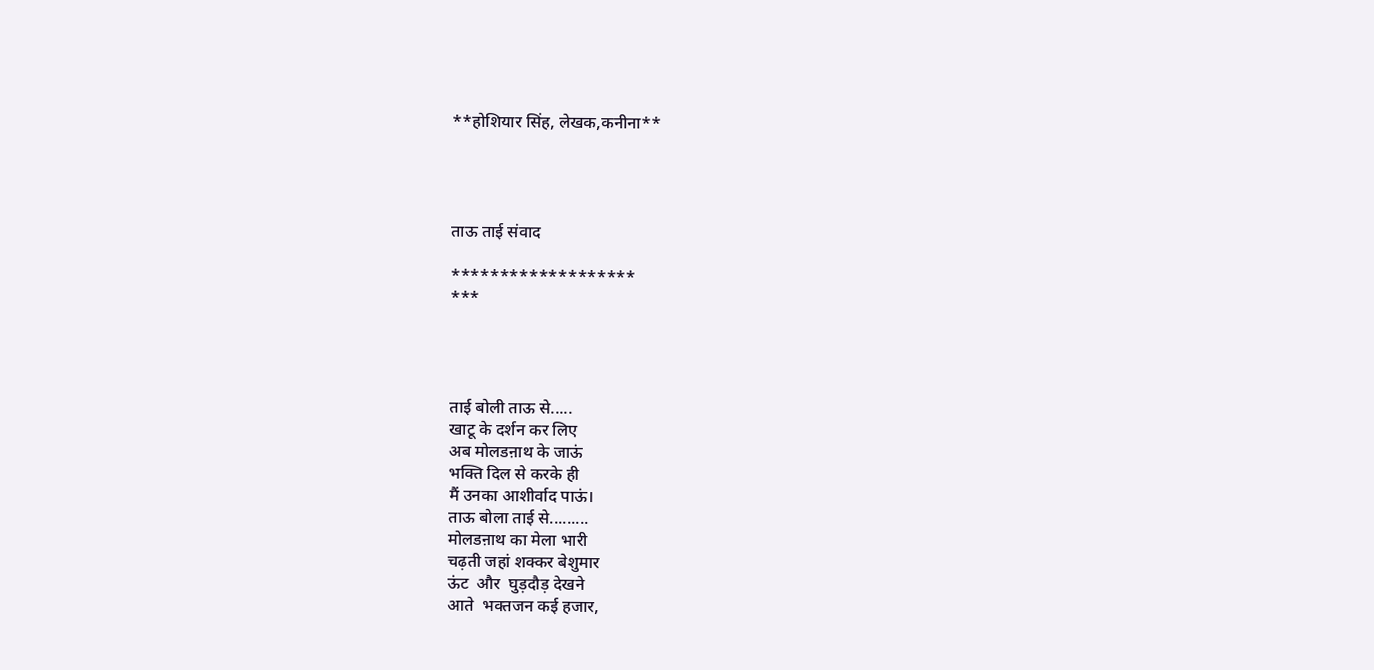**होशियार सिंह, लेखक,कनीना**




ताऊ ताई संवाद

*******************
***




ताई बोली ताऊ से.....
खाटू के दर्शन कर लिए
अब मोलडऩाथ के जाऊं
भक्ति दिल से करके ही
मैं उनका आशीर्वाद पाऊं।
ताऊ बोला ताई से.........
मोलडऩाथ का मेला भारी
चढ़ती जहां शक्कर बेशुमार
ऊंट  और  घुड़दौड़ देखने
आते  भक्तजन कई हजार,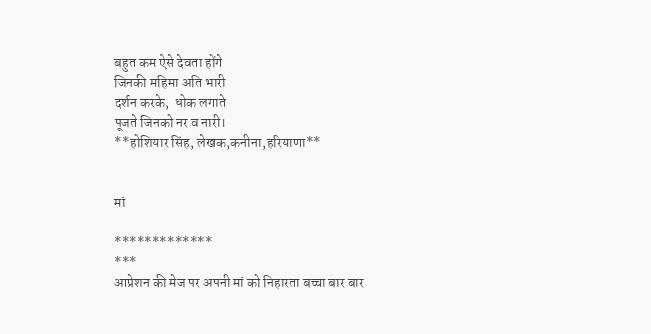बहुत कम ऐसे देवता होंगे
जिनकी महिमा अति भारी
दर्शन करके,  धोक लगाते
पूजते जिनको नर व नारी।
**होशियार सिंह, लेखक,कनीना,हरियाणा**


मां

*************
***
आप्रेशन की मेज पर अपनी मां को निहारता बच्चा बार बार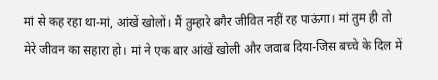मां से कह रहा था-मां, आंखें खोलों। मैं तुम्हारे बगैर जीवित नहीं रह पाऊंगा। मां तुम ही तो मेरे जीवन का सहारा हो। मां ने एक बार आंखें खोली और जवाब दिया-जिस बच्चे के दिल में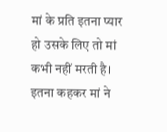मां के प्रति इतना प्यार हो उसके लिए तो मां कभी नहीं मरती है। इतना कहकर मां ने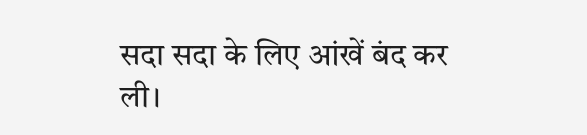सदा सदा के लिए आंखें बंद कर ली।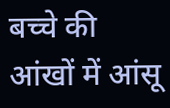बच्चे की आंखों में आंसू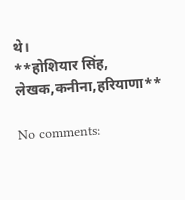थे।
**होशियार सिंह, लेखक,कनीना,हरियाणा**

No comments: